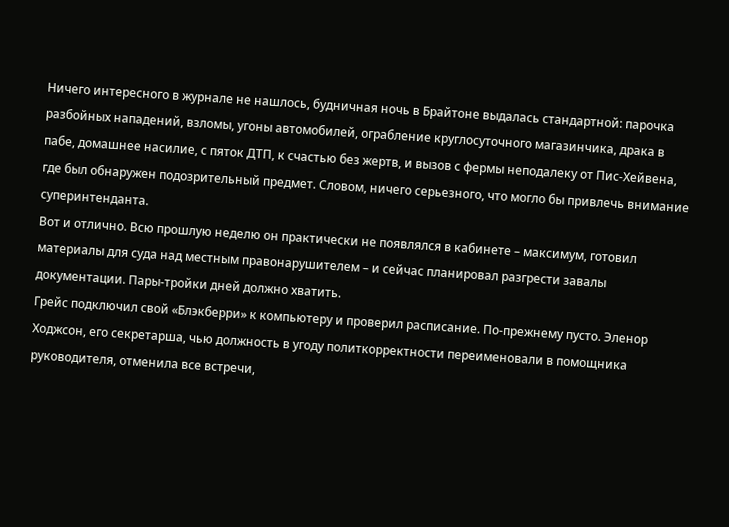Ничего интересного в журнале не нашлось, будничная ночь в Брайтоне выдалась стандартной: парочка разбойных нападений, взломы, угоны автомобилей, ограбление круглосуточного магазинчика, драка в пабе, домашнее насилие, с пяток ДТП, к счастью без жертв, и вызов с фермы неподалеку от Пис-Хейвена, где был обнаружен подозрительный предмет. Словом, ничего серьезного, что могло бы привлечь внимание суперинтенданта.
Вот и отлично. Всю прошлую неделю он практически не появлялся в кабинете – максимум, готовил материалы для суда над местным правонарушителем – и сейчас планировал разгрести завалы документации. Пары-тройки дней должно хватить.
Грейс подключил свой «Блэкберри» к компьютеру и проверил расписание. По-прежнему пусто. Эленор Ходжсон, его секретарша, чью должность в угоду политкорректности переименовали в помощника руководителя, отменила все встречи,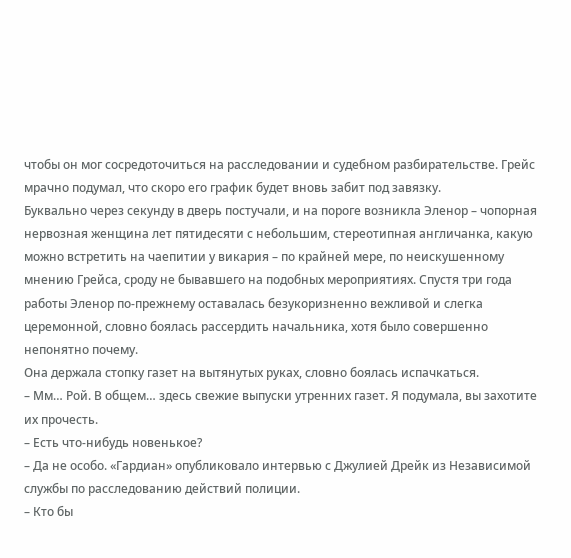чтобы он мог сосредоточиться на расследовании и судебном разбирательстве. Грейс мрачно подумал, что скоро его график будет вновь забит под завязку.
Буквально через секунду в дверь постучали, и на пороге возникла Эленор – чопорная нервозная женщина лет пятидесяти с небольшим, стереотипная англичанка, какую можно встретить на чаепитии у викария – по крайней мере, по неискушенному мнению Грейса, сроду не бывавшего на подобных мероприятиях. Спустя три года работы Эленор по-прежнему оставалась безукоризненно вежливой и слегка церемонной, словно боялась рассердить начальника, хотя было совершенно непонятно почему.
Она держала стопку газет на вытянутых руках, словно боялась испачкаться.
– Мм… Рой. В общем… здесь свежие выпуски утренних газет. Я подумала, вы захотите их прочесть.
– Есть что-нибудь новенькое?
– Да не особо. «Гардиан» опубликовало интервью с Джулией Дрейк из Независимой службы по расследованию действий полиции.
– Кто бы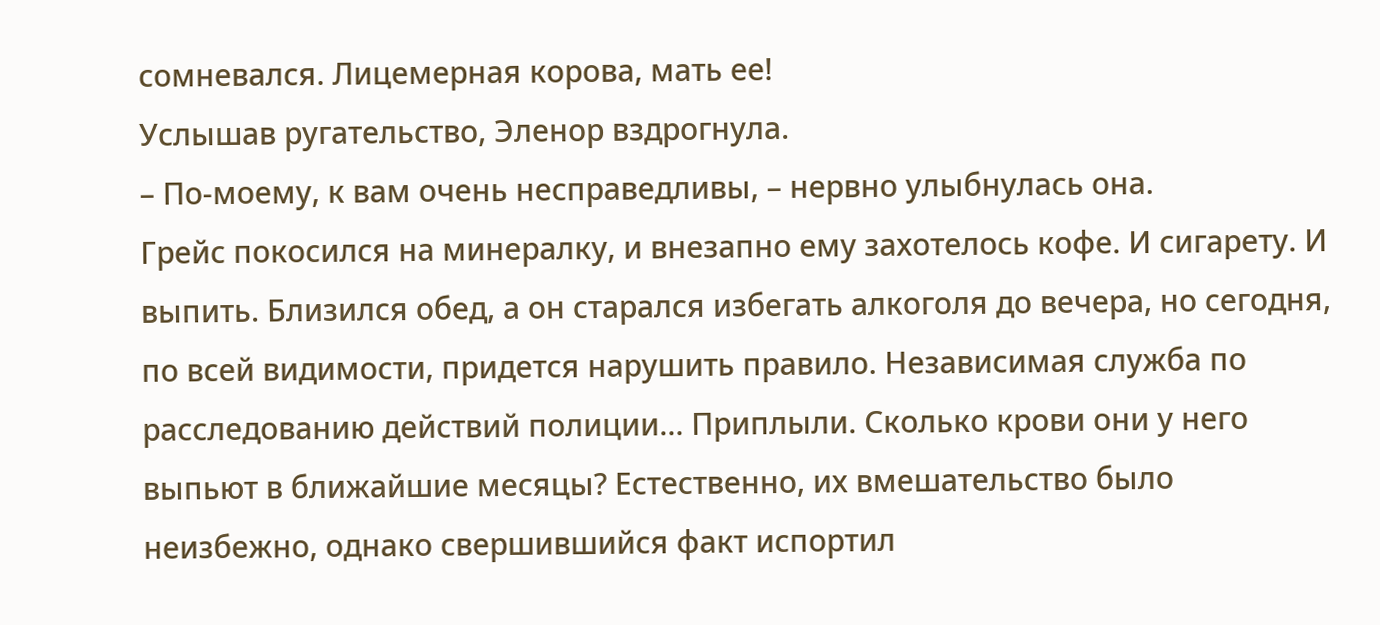сомневался. Лицемерная корова, мать ее!
Услышав ругательство, Эленор вздрогнула.
– По-моему, к вам очень несправедливы, – нервно улыбнулась она.
Грейс покосился на минералку, и внезапно ему захотелось кофе. И сигарету. И выпить. Близился обед, а он старался избегать алкоголя до вечера, но сегодня, по всей видимости, придется нарушить правило. Независимая служба по расследованию действий полиции… Приплыли. Сколько крови они у него выпьют в ближайшие месяцы? Естественно, их вмешательство было неизбежно, однако свершившийся факт испортил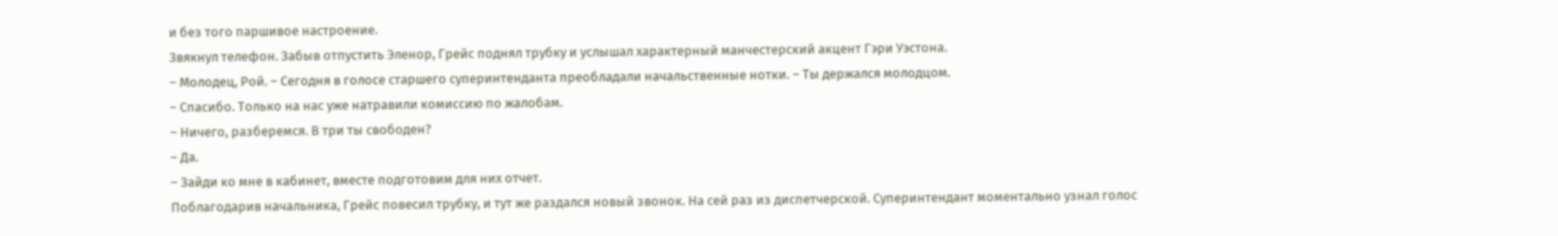и без того паршивое настроение.
Звякнул телефон. Забыв отпустить Эленор, Грейс поднял трубку и услышал характерный манчестерский акцент Гэри Уэстона.
– Молодец, Рой. – Сегодня в голосе старшего суперинтенданта преобладали начальственные нотки. – Ты держался молодцом.
– Спасибо. Только на нас уже натравили комиссию по жалобам.
– Ничего, разберемся. В три ты свободен?
– Да.
– Зайди ко мне в кабинет, вместе подготовим для них отчет.
Поблагодарив начальника, Грейс повесил трубку, и тут же раздался новый звонок. На сей раз из диспетчерской. Суперинтендант моментально узнал голос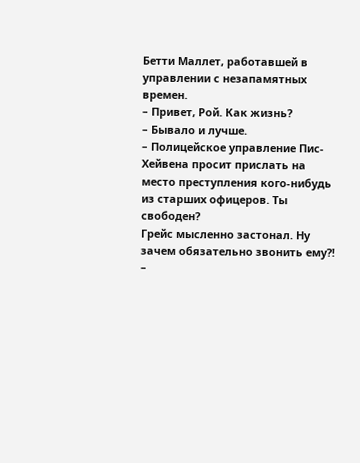Бетти Маллет, работавшей в управлении с незапамятных времен.
– Привет, Рой. Как жизнь?
– Бывало и лучше.
– Полицейское управление Пис-Хейвена просит прислать на место преступления кого-нибудь из старших офицеров. Ты свободен?
Грейс мысленно застонал. Ну зачем обязательно звонить ему?!
–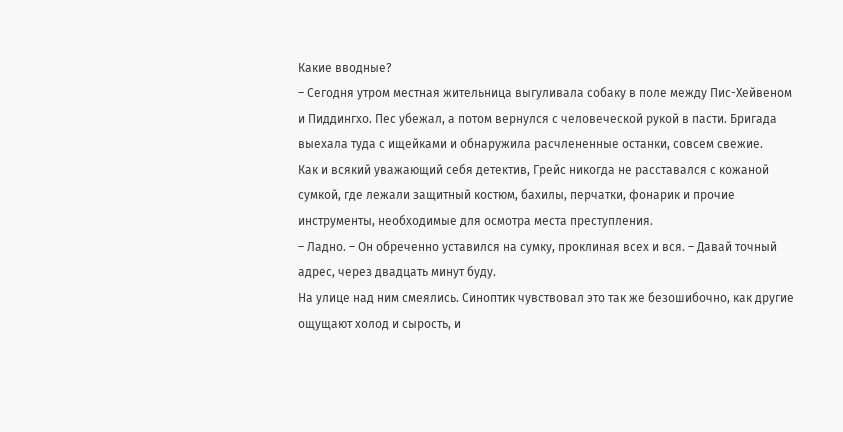Какие вводные?
– Сегодня утром местная жительница выгуливала собаку в поле между Пис-Хейвеном и Пиддингхо. Пес убежал, а потом вернулся с человеческой рукой в пасти. Бригада выехала туда с ищейками и обнаружила расчлененные останки, совсем свежие.
Как и всякий уважающий себя детектив, Грейс никогда не расставался с кожаной сумкой, где лежали защитный костюм, бахилы, перчатки, фонарик и прочие инструменты, необходимые для осмотра места преступления.
– Ладно. – Он обреченно уставился на сумку, проклиная всех и вся. – Давай точный адрес, через двадцать минут буду.
На улице над ним смеялись. Синоптик чувствовал это так же безошибочно, как другие ощущают холод и сырость, и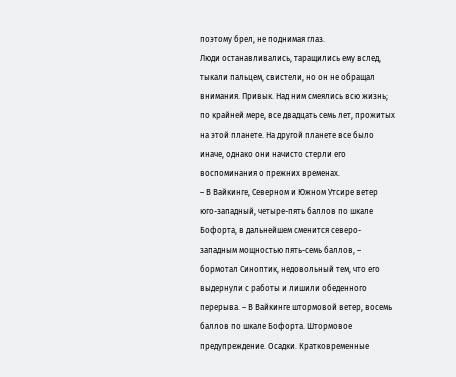поэтому брел, не поднимая глаз.
Люди останавливались, таращились ему вслед, тыкали пальцем, свистели, но он не обращал внимания. Привык. Над ним смеялись всю жизнь; по крайней мере, все двадцать семь лет, прожитых на этой планете. На другой планете все было иначе, однако они начисто стерли его воспоминания о прежних временах.
– В Вайкинге, Северном и Южном Утсире ветер юго-западный, четыре-пять баллов по шкале Бофорта, в дальнейшем сменится северо-западным мощностью пять-семь баллов, – бормотал Синоптик, недовольный тем, что его выдернули с работы и лишили обеденного перерыва. – В Вайкинге штормовой ветер, восемь баллов по шкале Бофорта. Штормовое предупреждение. Осадки. Кратковременные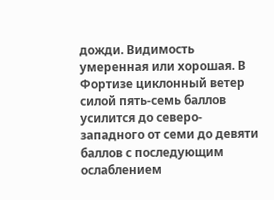дожди. Видимость умеренная или хорошая. В Фортизе циклонный ветер силой пять-семь баллов усилится до северо-западного от семи до девяти баллов с последующим ослаблением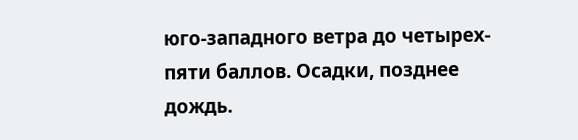юго-западного ветра до четырех-пяти баллов. Осадки, позднее дождь.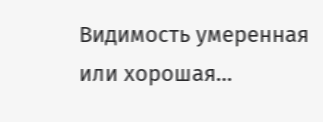Видимость умеренная или хорошая…